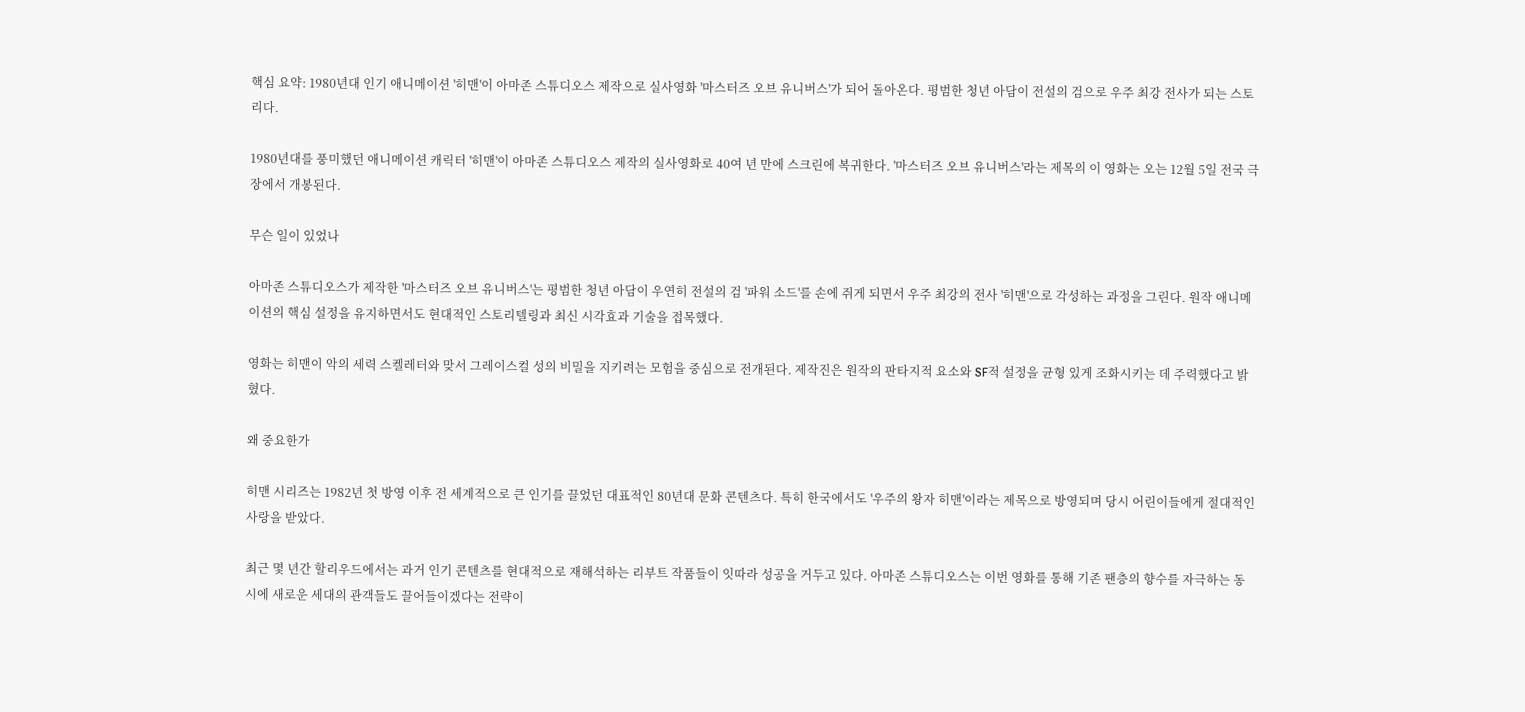핵심 요약: 1980년대 인기 애니메이션 '히맨'이 아마존 스튜디오스 제작으로 실사영화 '마스터즈 오브 유니버스'가 되어 돌아온다. 평범한 청년 아담이 전설의 검으로 우주 최강 전사가 되는 스토리다.

1980년대를 풍미했던 애니메이션 캐릭터 '히맨'이 아마존 스튜디오스 제작의 실사영화로 40여 년 만에 스크린에 복귀한다. '마스터즈 오브 유니버스'라는 제목의 이 영화는 오는 12월 5일 전국 극장에서 개봉된다.

무슨 일이 있었나

아마존 스튜디오스가 제작한 '마스터즈 오브 유니버스'는 평범한 청년 아담이 우연히 전설의 검 '파워 소드'를 손에 쥐게 되면서 우주 최강의 전사 '히맨'으로 각성하는 과정을 그린다. 원작 애니메이션의 핵심 설정을 유지하면서도 현대적인 스토리텔링과 최신 시각효과 기술을 접목했다.

영화는 히맨이 악의 세력 스켈레터와 맞서 그레이스컬 성의 비밀을 지키려는 모험을 중심으로 전개된다. 제작진은 원작의 판타지적 요소와 SF적 설정을 균형 있게 조화시키는 데 주력했다고 밝혔다.

왜 중요한가

히맨 시리즈는 1982년 첫 방영 이후 전 세계적으로 큰 인기를 끌었던 대표적인 80년대 문화 콘텐츠다. 특히 한국에서도 '우주의 왕자 히맨'이라는 제목으로 방영되며 당시 어린이들에게 절대적인 사랑을 받았다.

최근 몇 년간 할리우드에서는 과거 인기 콘텐츠를 현대적으로 재해석하는 리부트 작품들이 잇따라 성공을 거두고 있다. 아마존 스튜디오스는 이번 영화를 통해 기존 팬층의 향수를 자극하는 동시에 새로운 세대의 관객들도 끌어들이겠다는 전략이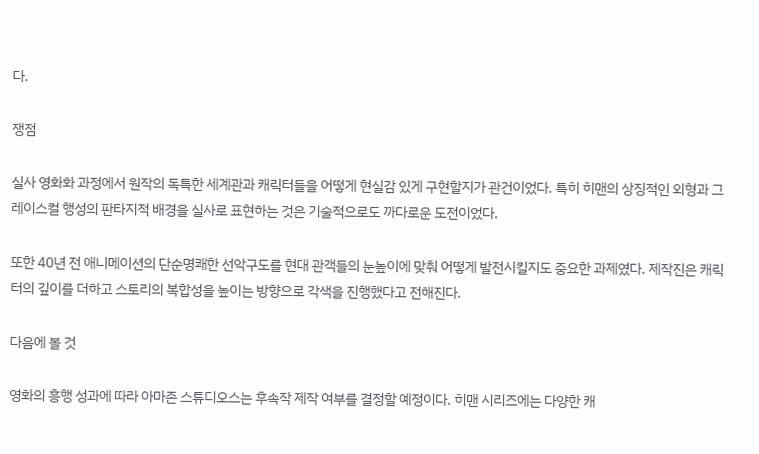다.

쟁점

실사 영화화 과정에서 원작의 독특한 세계관과 캐릭터들을 어떻게 현실감 있게 구현할지가 관건이었다. 특히 히맨의 상징적인 외형과 그레이스컬 행성의 판타지적 배경을 실사로 표현하는 것은 기술적으로도 까다로운 도전이었다.

또한 40년 전 애니메이션의 단순명쾌한 선악구도를 현대 관객들의 눈높이에 맞춰 어떻게 발전시킬지도 중요한 과제였다. 제작진은 캐릭터의 깊이를 더하고 스토리의 복합성을 높이는 방향으로 각색을 진행했다고 전해진다.

다음에 볼 것

영화의 흥행 성과에 따라 아마존 스튜디오스는 후속작 제작 여부를 결정할 예정이다. 히맨 시리즈에는 다양한 캐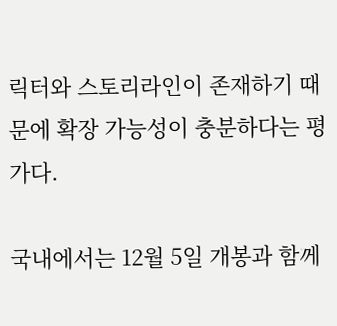릭터와 스토리라인이 존재하기 때문에 확장 가능성이 충분하다는 평가다.

국내에서는 12월 5일 개봉과 함께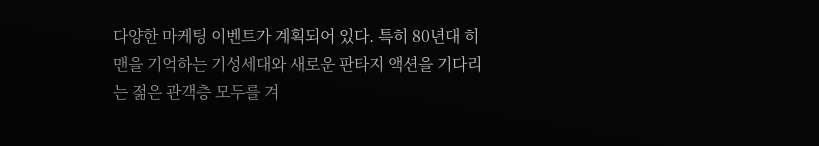다양한 마케팅 이벤트가 계획되어 있다. 특히 80년대 히맨을 기억하는 기성세대와 새로운 판타지 액션을 기다리는 젊은 관객층 모두를 겨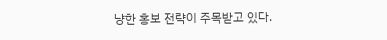냥한 홍보 전략이 주목받고 있다.